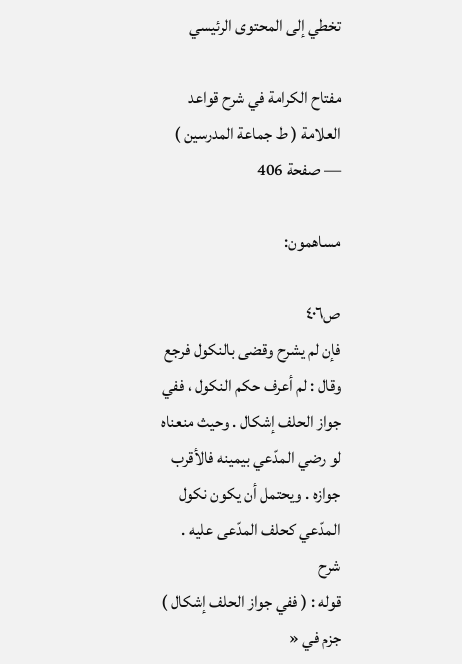تخطي إلى المحتوى الرئيسي

مفتاح الكرامة في شرح قواعد العلامة ( ط جماعة المدرسين ) — صفحة 406

مساهمون:

ص٤٠٦
فإن لم يشرح وقضى بالنكول فرجع وقال : لم أعرف حكم النكول ، ففي جواز الحلف إشكال . وحيث منعناه لو رضي المدّعي بيمينه فالأقرب جوازه . ويحتمل أن يكون نكول المدّعي كحلف المدّعى عليه .
شرح
قوله : ( ففي جواز الحلف إشكال ) جزم في «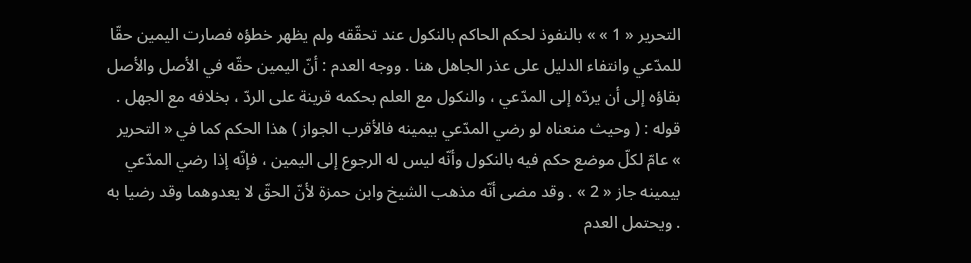التحرير « 1 » » بالنفوذ لحكم الحاكم بالنكول عند تحقّقه ولم يظهر خطؤه فصارت اليمين حقّا للمدّعي وانتفاء الدليل على عذر الجاهل هنا . ووجه العدم : أنّ اليمين حقّه في الأصل والأصل بقاؤه إلى أن يردّه إلى المدّعي ، والنكول مع العلم بحكمه قرينة على الردّ ، بخلافه مع الجهل . قوله : ( وحيث منعناه لو رضي المدّعي بيمينه فالأقرب الجواز ) هذا الحكم كما في « التحرير » عامّ لكلّ موضع حكم فيه بالنكول وأنّه ليس له الرجوع إلى اليمين ، فإنّه إذا رضي المدّعي بيمينه جاز « 2 » . وقد مضى أنّه مذهب الشيخ وابن حمزة لأنّ الحقّ لا يعدوهما وقد رضيا به . ويحتمل العدم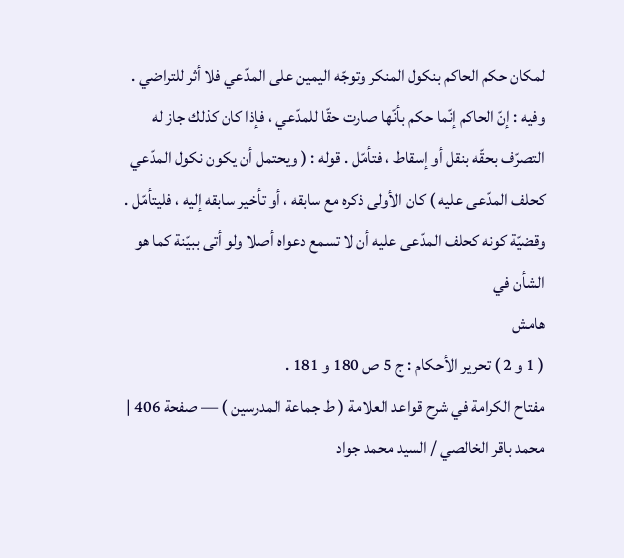لمكان حكم الحاكم بنكول المنكر وتوجّه اليمين على المدّعي فلا أثر للتراضي . وفيه : إنّ الحاكم إنّما حكم بأنّها صارت حقّا للمدّعي ، فإذا كان كذلك جاز له التصرّف بحقّه بنقل أو إسقاط ، فتأمّل . قوله : ( ويحتمل أن يكون نكول المدّعي كحلف المدّعى عليه ) كان الأولى ذكره مع سابقه ، أو تأخير سابقه إليه ، فليتأمّل . وقضيّة كونه كحلف المدّعى عليه أن لا تسمع دعواه أصلا ولو أتى ببيّنة كما هو الشأن في
هامش
( 1 و 2 ) تحرير الأحكام : ج 5 ص 180 و 181 .
مفتاح الكرامة في شرح قواعد العلامة ( ط جماعة المدرسين ) — صفحة 406 | محمد باقر الخالصي / السيد محمد جواد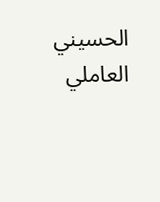الحسيني العاملي